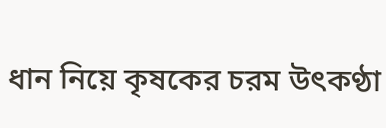ধান নিয়ে কৃষকের চরম উৎকণ্ঠা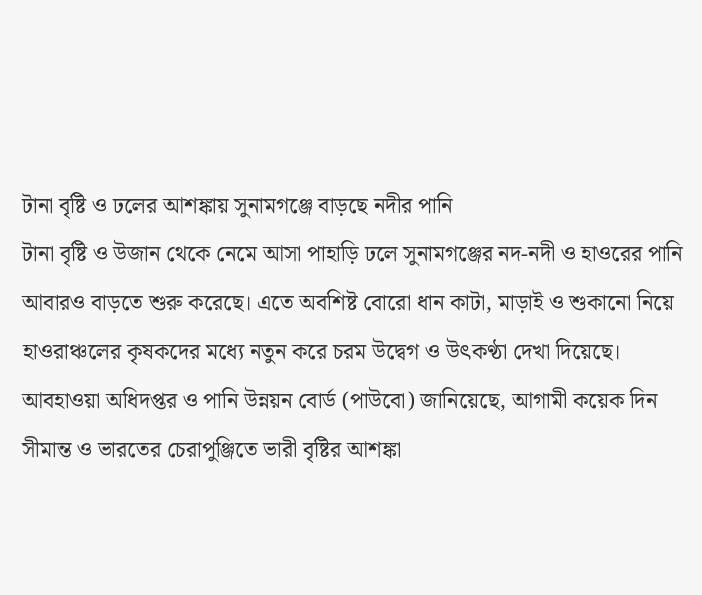টানা বৃষ্টি ও ঢলের আশঙ্কায় সুনামগঞ্জে বাড়ছে নদীর পানি
টানা বৃষ্টি ও উজান থেকে নেমে আসা পাহাড়ি ঢলে সুনামগঞ্জের নদ-নদী ও হাওরের পানি আবারও বাড়তে শুরু করেছে। এতে অবশিষ্ট বোরো ধান কাটা, মাড়াই ও শুকানো নিয়ে হাওরাঞ্চলের কৃষকদের মধ্যে নতুন করে চরম উদ্বেগ ও উৎকণ্ঠা দেখা দিয়েছে। আবহাওয়া অধিদপ্তর ও পানি উন্নয়ন বোর্ড (পাউবো) জানিয়েছে, আগামী কয়েক দিন সীমান্ত ও ভারতের চেরাপুঞ্জিতে ভারী বৃষ্টির আশঙ্কা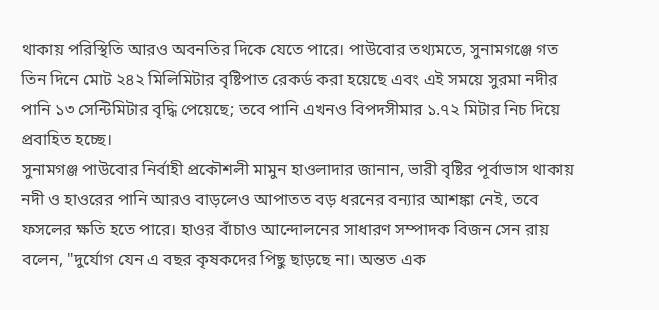থাকায় পরিস্থিতি আরও অবনতির দিকে যেতে পারে। পাউবোর তথ্যমতে, সুনামগঞ্জে গত তিন দিনে মোট ২৪২ মিলিমিটার বৃষ্টিপাত রেকর্ড করা হয়েছে এবং এই সময়ে সুরমা নদীর পানি ১৩ সেন্টিমিটার বৃদ্ধি পেয়েছে; তবে পানি এখনও বিপদসীমার ১.৭২ মিটার নিচ দিয়ে প্রবাহিত হচ্ছে।
সুনামগঞ্জ পাউবোর নির্বাহী প্রকৌশলী মামুন হাওলাদার জানান, ভারী বৃষ্টির পূর্বাভাস থাকায় নদী ও হাওরের পানি আরও বাড়লেও আপাতত বড় ধরনের বন্যার আশঙ্কা নেই, তবে ফসলের ক্ষতি হতে পারে। হাওর বাঁচাও আন্দোলনের সাধারণ সম্পাদক বিজন সেন রায় বলেন, "দুর্যোগ যেন এ বছর কৃষকদের পিছু ছাড়ছে না। অন্তত এক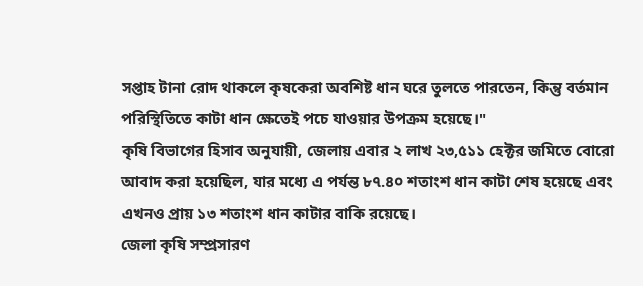সপ্তাহ টানা রোদ থাকলে কৃষকেরা অবশিষ্ট ধান ঘরে তুলতে পারতেন, কিন্তু বর্তমান পরিস্থিতিতে কাটা ধান ক্ষেতেই পচে যাওয়ার উপক্রম হয়েছে।"
কৃষি বিভাগের হিসাব অনুযায়ী, জেলায় এবার ২ লাখ ২৩,৫১১ হেক্টর জমিতে বোরো আবাদ করা হয়েছিল, যার মধ্যে এ পর্যন্ত ৮৭.৪০ শতাংশ ধান কাটা শেষ হয়েছে এবং এখনও প্রায় ১৩ শতাংশ ধান কাটার বাকি রয়েছে।
জেলা কৃষি সম্প্রসারণ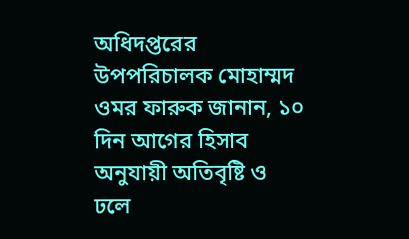অধিদপ্তরের উপপরিচালক মোহাম্মদ ওমর ফারুক জানান, ১০ দিন আগের হিসাব অনুযায়ী অতিবৃষ্টি ও ঢলে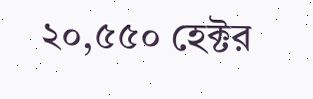২০,৫৫০ হেক্টর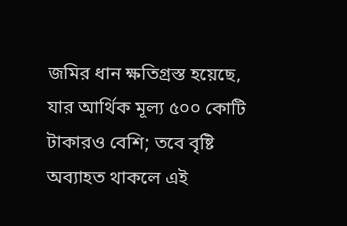জমির ধান ক্ষতিগ্রস্ত হয়েছে, যার আর্থিক মূল্য ৫০০ কোটি টাকারও বেশি; তবে বৃষ্টি অব্যাহত থাকলে এই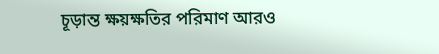চূড়ান্ত ক্ষয়ক্ষতির পরিমাণ আরও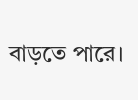বাড়তে পারে।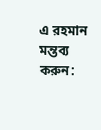এ রহমান
মন্তব্য করুন: